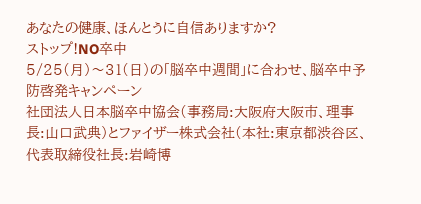あなたの健康、ほんとうに自信ありますか?
ストップ!NO卒中
5/25(月)〜31(日)の「脳卒中週間」に合わせ、脳卒中予防啓発キャンペーン
社団法人日本脳卒中協会(事務局:大阪府大阪市、理事長:山口武典)とファイザー株式会社(本社:東京都渋谷区、代表取締役社長:岩崎博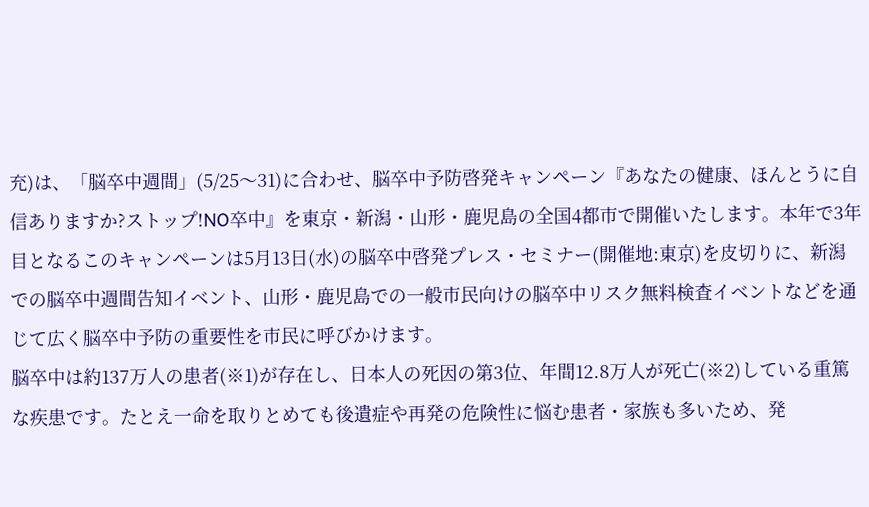充)は、「脳卒中週間」(5/25〜31)に合わせ、脳卒中予防啓発キャンペーン『あなたの健康、ほんとうに自信ありますか?ストップ!NO卒中』を東京・新潟・山形・鹿児島の全国4都市で開催いたします。本年で3年目となるこのキャンペーンは5月13日(水)の脳卒中啓発プレス・セミナー(開催地:東京)を皮切りに、新潟での脳卒中週間告知イベント、山形・鹿児島での一般市民向けの脳卒中リスク無料検査イベントなどを通じて広く脳卒中予防の重要性を市民に呼びかけます。
脳卒中は約137万人の患者(※1)が存在し、日本人の死因の第3位、年間12.8万人が死亡(※2)している重篤な疾患です。たとえ一命を取りとめても後遺症や再発の危険性に悩む患者・家族も多いため、発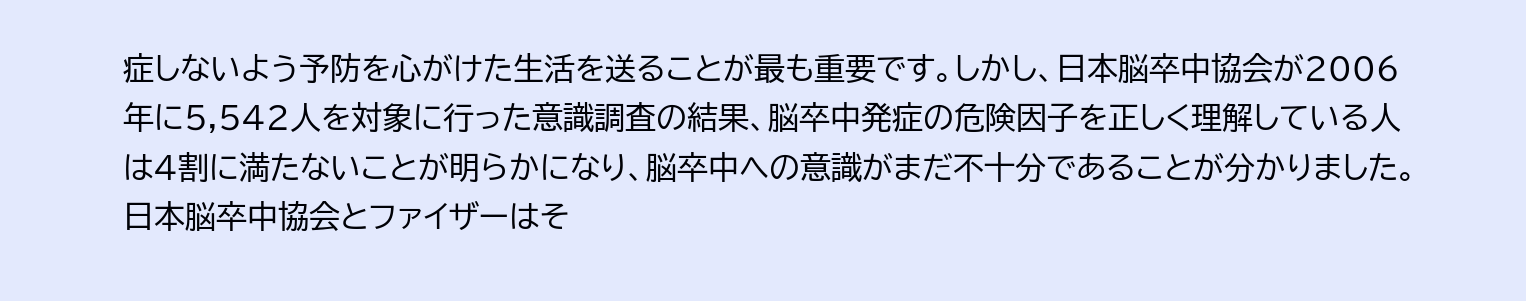症しないよう予防を心がけた生活を送ることが最も重要です。しかし、日本脳卒中協会が2006年に5,542人を対象に行った意識調査の結果、脳卒中発症の危険因子を正しく理解している人は4割に満たないことが明らかになり、脳卒中への意識がまだ不十分であることが分かりました。
日本脳卒中協会とファイザーはそ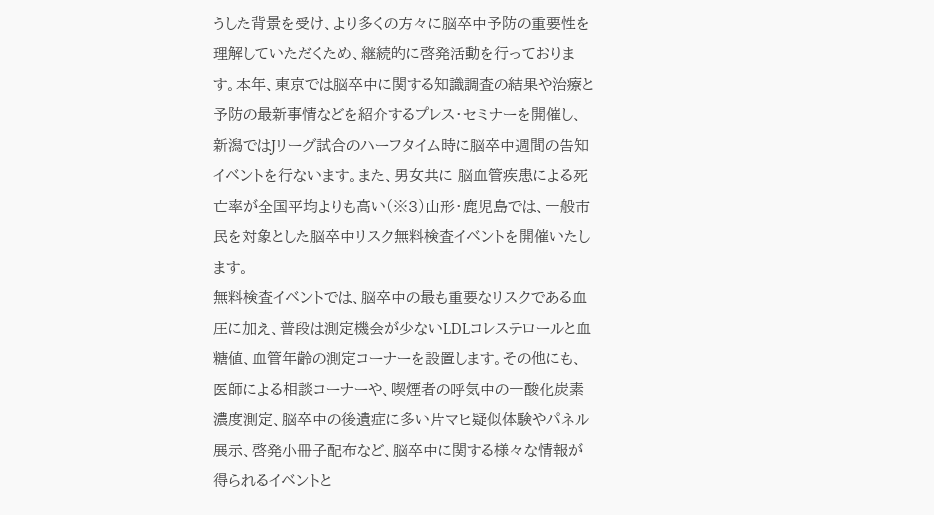うした背景を受け、より多くの方々に脳卒中予防の重要性を理解していただくため、継続的に啓発活動を行っております。本年、東京では脳卒中に関する知識調査の結果や治療と予防の最新事情などを紹介するプレス・セミナーを開催し、新潟ではJリーグ試合のハーフタイム時に脳卒中週間の告知イベントを行ないます。また、男女共に 脳血管疾患による死亡率が全国平均よりも高い(※3)山形・鹿児島では、一般市民を対象とした脳卒中リスク無料検査イベントを開催いたします。
無料検査イベントでは、脳卒中の最も重要なリスクである血圧に加え、普段は測定機会が少ないLDLコレステロールと血糖値、血管年齢の測定コーナーを設置します。その他にも、医師による相談コーナーや、喫煙者の呼気中の一酸化炭素濃度測定、脳卒中の後遺症に多い片マヒ疑似体験やパネル展示、啓発小冊子配布など、脳卒中に関する様々な情報が得られるイベントと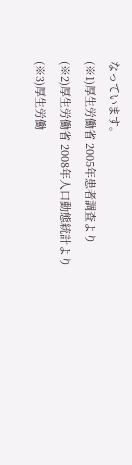なっています。
(※1)厚生労働省 2005年患者調査より
(※2)厚生労働省 2008年人口動態統計より
(※3)厚生労働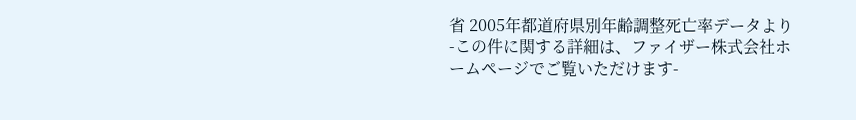省 2005年都道府県別年齢調整死亡率データより
-この件に関する詳細は、ファイザー株式会社ホームページでご覧いただけます-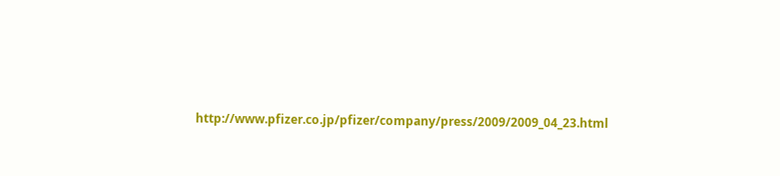http://www.pfizer.co.jp/pfizer/company/press/2009/2009_04_23.html